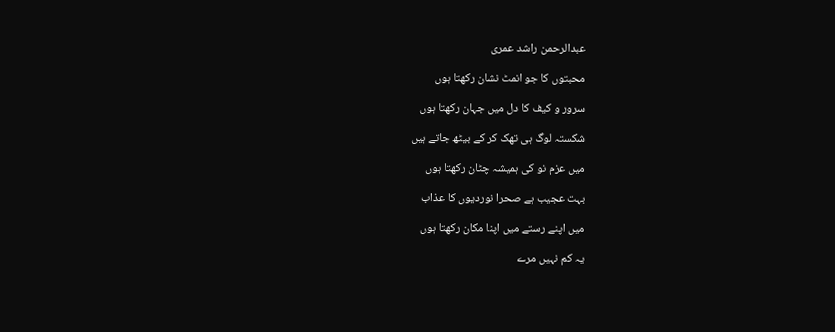عبدالرحمن راشد عمری

محبتوں کا جو انمٹ نشان رکھتا ہوں

سرور و کیف کا دل میں جہان رکھتا ہوں

شکستہ لوگ ہی تھک کر کے بیٹھ جاتے ہیں

میں عزم نو کی ہمیشہ چٹان رکھتا ہوں

بہت عجیب ہے صحرا نوردیوں کا عذاب

میں اپنے رستے میں اپنا مکان رکھتا ہوں

یہ کم نہیں مرے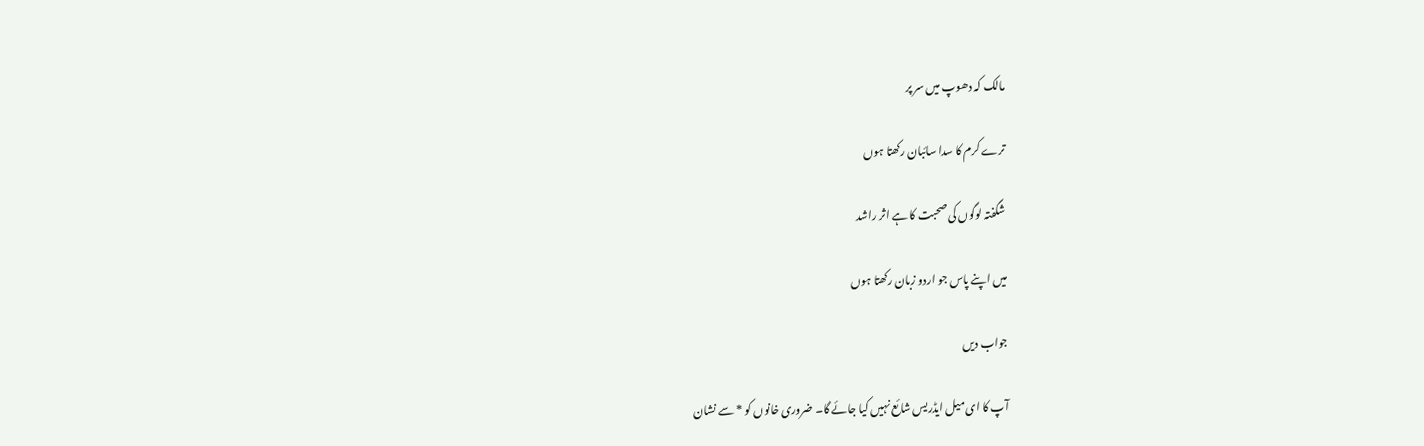مالک کہ دھوپ میں سر پر

ترے کرم کا سدا سائبان رکھتا ہوں

شگفتہ لوگوں کی صحبت کا ہے اثر راشد

میں اپنے پاس جو اردو زبان رکھتا ہوں

جواب دیں

آپ کا ای میل ایڈریس شائع نہیں کیا جائے گا۔ ضروری خانوں کو * سے نشان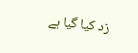زد کیا گیا ہے